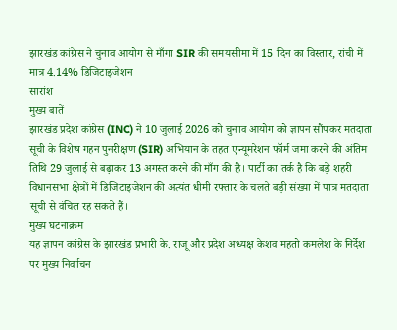झारखंड कांग्रेस ने चुनाव आयोग से माँगा SIR की समयसीमा में 15 दिन का विस्तार, रांची में मात्र 4.14% डिजिटाइजेशन
सारांश
मुख्य बातें
झारखंड प्रदेश कांग्रेस (INC) ने 10 जुलाई 2026 को चुनाव आयोग को ज्ञापन सौंपकर मतदाता सूची के विशेष गहन पुनरीक्षण (SIR) अभियान के तहत एन्यूमरेशन फॉर्म जमा करने की अंतिम तिथि 29 जुलाई से बढ़ाकर 13 अगस्त करने की माँग की है। पार्टी का तर्क है कि बड़े शहरी विधानसभा क्षेत्रों में डिजिटाइजेशन की अत्यंत धीमी रफ्तार के चलते बड़ी संख्या में पात्र मतदाता सूची से वंचित रह सकते हैं।
मुख्य घटनाक्रम
यह ज्ञापन कांग्रेस के झारखंड प्रभारी के. राजू और प्रदेश अध्यक्ष केशव महतो कमलेश के निर्देश पर मुख्य निर्वाचन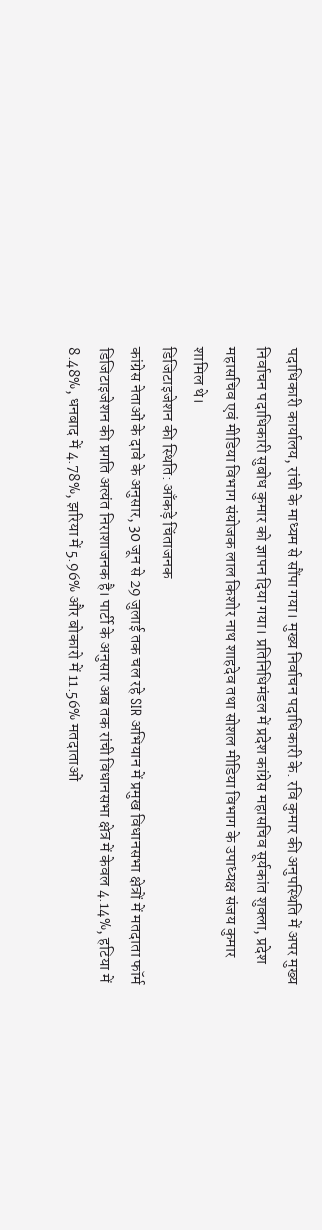पदाधिकारी कार्यालय, रांची के माध्यम से सौंपा गया। मुख्य निर्वाचन पदाधिकारी के. रवि कुमार की अनुपस्थिति में अपर मुख्य निर्वाचन पदाधिकारी सुबोध कुमार को ज्ञापन दिया गया। प्रतिनिधिमंडल में प्रदेश कांग्रेस महासचिव सूर्यकांत शुक्ला, प्रदेश महासचिव एवं मीडिया विभाग संयोजक लाल किशोर नाथ शाहदेव तथा सोशल मीडिया विभाग के उपाध्यक्ष संजय कुमार शामिल थे।
डिजिटाइजेशन की स्थिति: आँकड़े चिंताजनक
कांग्रेस नेताओं के दावे के अनुसार, 30 जून से 29 जुलाई तक चल रहे SIR अभियान में प्रमुख विधानसभा क्षेत्रों में मतदाता फॉर्म डिजिटाइजेशन की प्रगति अत्यंत निराशाजनक है। पार्टी के अनुसार अब तक रांची विधानसभा क्षेत्र में केवल 4.14%, हटिया में 8.48%, धनबाद में 4.78%, झरिया में 5.96% और बोकारो में 11.56% मतदाताओं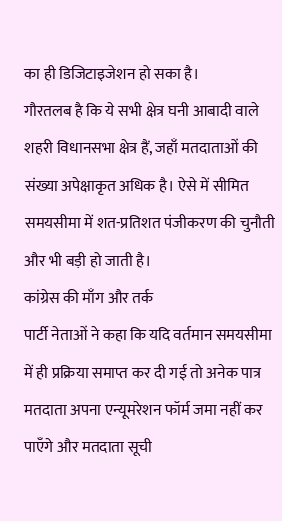का ही डिजिटाइजेशन हो सका है।
गौरतलब है कि ये सभी क्षेत्र घनी आबादी वाले शहरी विधानसभा क्षेत्र हैं, जहाँ मतदाताओं की संख्या अपेक्षाकृत अधिक है। ऐसे में सीमित समयसीमा में शत-प्रतिशत पंजीकरण की चुनौती और भी बड़ी हो जाती है।
कांग्रेस की माँग और तर्क
पार्टी नेताओं ने कहा कि यदि वर्तमान समयसीमा में ही प्रक्रिया समाप्त कर दी गई तो अनेक पात्र मतदाता अपना एन्यूमरेशन फॉर्म जमा नहीं कर पाएँगे और मतदाता सूची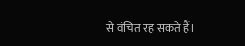से वंचित रह सकते हैं।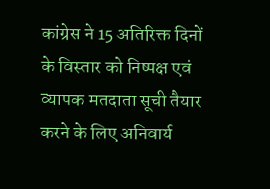कांग्रेस ने 15 अतिरिक्त दिनों के विस्तार को निष्पक्ष एवं व्यापक मतदाता सूची तैयार करने के लिए अनिवार्य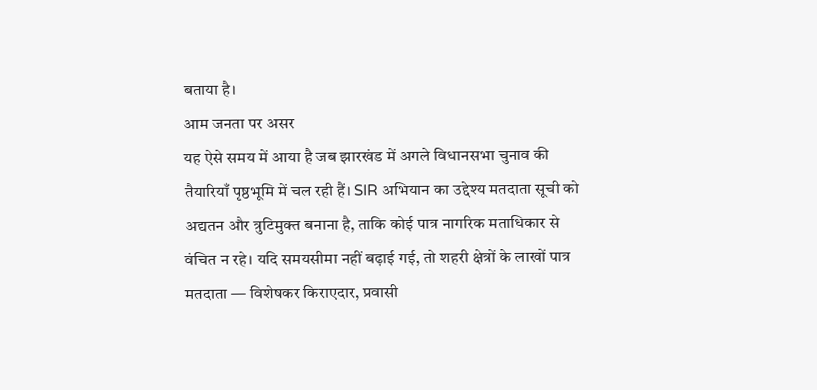बताया है।
आम जनता पर असर
यह ऐसे समय में आया है जब झारखंड में अगले विधानसभा चुनाव की तैयारियाँ पृष्ठभूमि में चल रही हैं। SIR अभियान का उद्देश्य मतदाता सूची को अद्यतन और त्रुटिमुक्त बनाना है, ताकि कोई पात्र नागरिक मताधिकार से वंचित न रहे। यदि समयसीमा नहीं बढ़ाई गई, तो शहरी क्षेत्रों के लाखों पात्र मतदाता — विशेषकर किराएदार, प्रवासी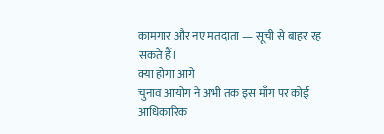कामगार और नए मतदाता — सूची से बाहर रह सकते हैं।
क्या होगा आगे
चुनाव आयोग ने अभी तक इस माँग पर कोई आधिकारिक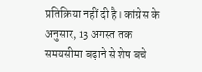प्रतिक्रिया नहीं दी है। कांग्रेस के अनुसार, 13 अगस्त तक समयसीमा बढ़ाने से शेष बचे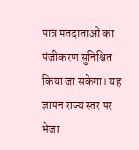पात्र मतदाताओं का पंजीकरण सुनिश्चित किया जा सकेगा। यह ज्ञापन राज्य स्तर पर भेजा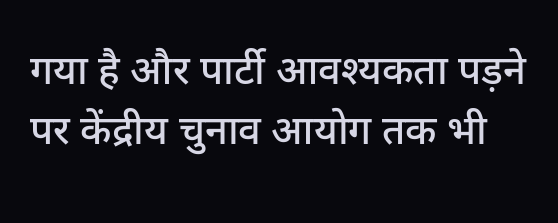गया है और पार्टी आवश्यकता पड़ने पर केंद्रीय चुनाव आयोग तक भी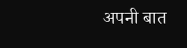अपनी बात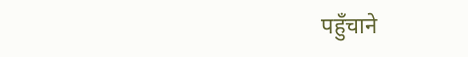पहुँचाने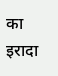का इरादा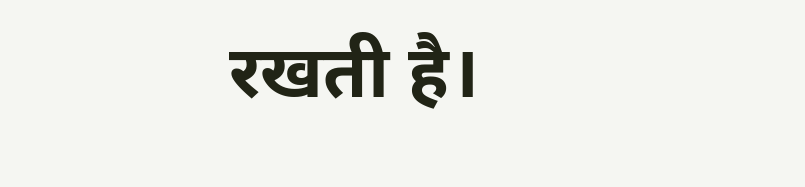रखती है।